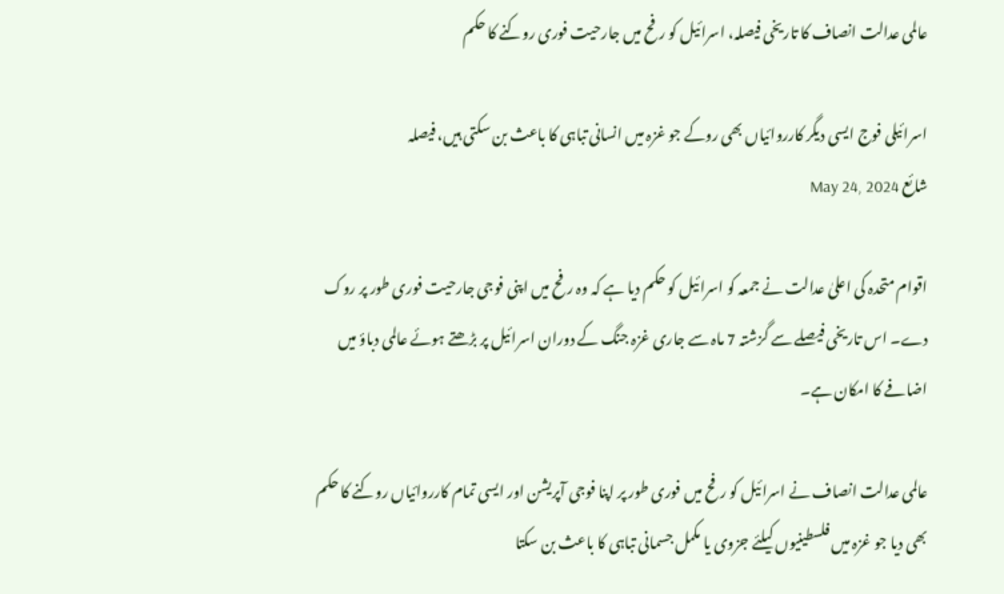عالمی عدالت انصاف کا تاریخی فیصلہ، اسرائیل کو رفح میں جارحیت فوری روکنے کا حکم

اسرائیلی فوج ایسی دیگر کارروائیاں بھی روکے جو غزہ میں انسانی تباہی کا باعث بن سکتی ہیں، فیصلہ
شائع May 24, 2024

اقوام متحدہ کی اعلیٰ عدالت نے جمعہ کو اسرائیل کو حکم دیا ہے کہ وہ رفح میں اپنی فوجی جارحیت فوری طور پر روک دے۔ اس تاریخی فیصلے سے گزشتہ 7 ماہ سے جاری غزہ جنگ کے دوران اسرائیل پر بڑھتے ہوئے عالمی دباؤ میں اضافے کا امکان ہے۔

عالمی عدالت انصاف نے اسرائیل کو رفح میں فوری طور پر اپنا فوجی آپریشن اور ایسی تمام کارروائیاں روکنے کا حکم بھی دیا جو غزہ میں فلسطینیوں کیلئے جزوی یا مکمل جسمانی تباہی کا باعث بن سکتا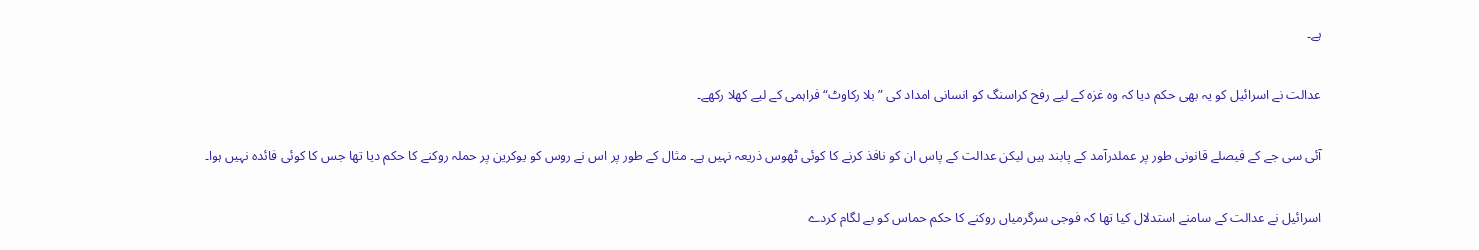ہے۔

عدالت نے اسرائیل کو یہ بھی حکم دیا کہ وہ غزہ کے لیے رفح کراسنگ کو انسانی امداد کی ”بلا رکاوٹ“ فراہمی کے لیے کھلا رکھے۔

آئی سی جے کے فیصلے قانونی طور پر عملدرآمد کے پابند ہیں لیکن عدالت کے پاس ان کو نافذ کرنے کا کوئی ٹھوس ذریعہ نہیں ہے۔ مثال کے طور پر اس نے روس کو یوکرین پر حملہ روکنے کا حکم دیا تھا جس کا کوئی فائدہ نہیں ہوا۔

اسرائیل نے عدالت کے سامنے استدلال کیا تھا کہ فوجی سرگرمیاں روکنے کا حکم حماس کو بے لگام کردے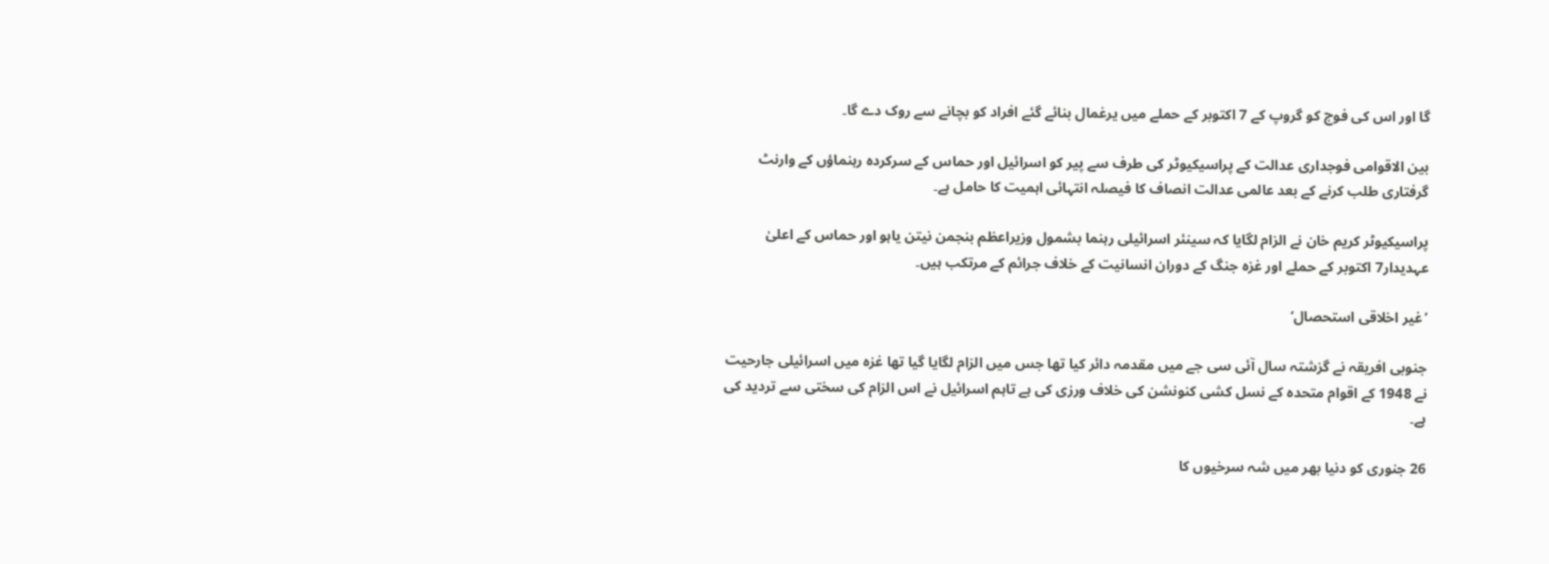گا اور اس کی فوج کو گروپ کے 7 اکتوبر کے حملے میں یرغمال بنائے گئے افراد کو بچانے سے روک دے گا۔

بین الاقوامی فوجداری عدالت کے پراسیکیوٹر کی طرف سے پیر کو اسرائیل اور حماس کے سرکردہ رہنماؤں کے وارنٹ گرفتاری طلب کرنے کے بعد عالمی عدالت انصاف کا فیصلہ انتہائی اہمیت کا حامل ہے۔

پراسیکیوٹر کریم خان نے الزام لگایا کہ سینئر اسرائیلی رہنما بشمول وزیراعظم بنجمن نیتن یاہو اور حماس کے اعلیٰ عہدیدار7 اکتوبر کے حملے اور غزہ جنگ کے دوران انسانیت کے خلاف جرائم کے مرتکب ہیں۔

’غیر اخلاقی استحصال‘

جنوبی افریقہ نے گزشتہ سال آئی سی جے میں مقدمہ دائر کیا تھا جس میں الزام لگایا گیا تھا غزہ میں اسرائیلی جارحیت نے 1948 کے اقوام متحدہ کے نسل کشی کنونشن کی خلاف ورزی کی ہے تاہم اسرائیل نے اس الزام کی سختی سے تردید کی ہے۔

26 جنوری کو دنیا بھر میں شہ سرخیوں کا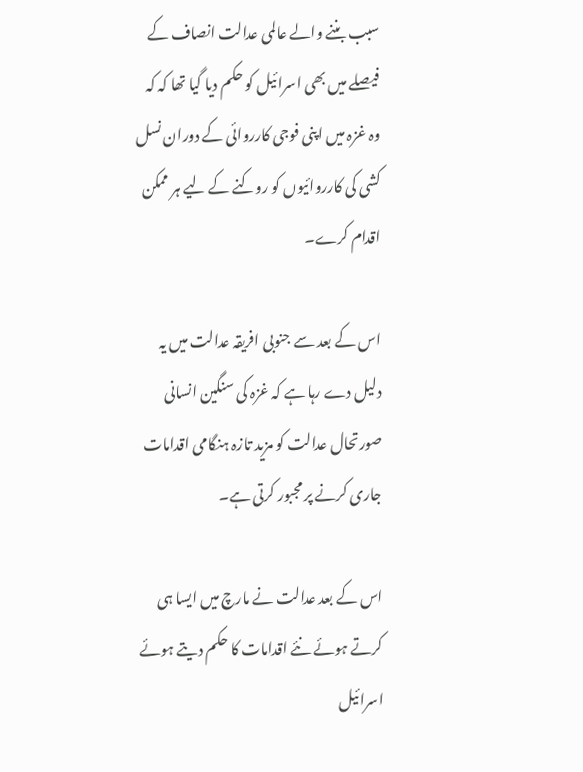سبب بننے والے عالمی عدالت انصاف کے فیصلے میں بھی اسرائیل کو حکم دیا گیا تھا کہ کہ وہ غزہ میں اپنی فوجی کارروائی کے دوران نسل کشی کی کارروائیوں کو روکنے کے لیے ہر ممکن اقدام کرے۔

اس کے بعد سے جنوبی افریقہ عدالت میں یہ دلیل دے رہا ہے کہ غزہ کی سنگین انسانی صورتحال عدالت کو مزید تازہ ہنگامی اقدامات جاری کرنے پر مجبور کرتی ہے۔

اس کے بعد عدالت نے مارچ میں ایسا ہی کرتے ہوئے نئے اقدامات کا حکم دیتے ہوئے اسرائیل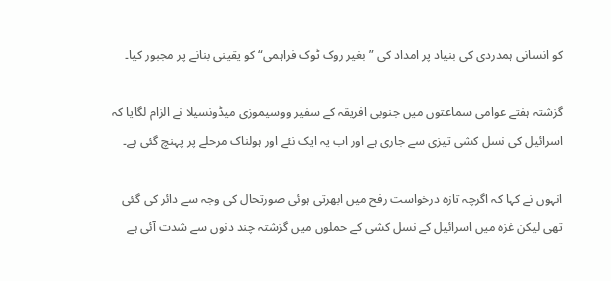کو انسانی ہمدردی کی بنیاد پر امداد کی ”بغیر روک ٹوک فراہمی“ کو یقینی بنانے پر مجبور کیا۔

گزشتہ ہفتے عوامی سماعتوں میں جنوبی افریقہ کے سفیر ووسیموزی میڈونسیلا نے الزام لگایا کہ اسرائیل کی نسل کشی تیزی سے جاری ہے اور اب یہ ایک نئے اور ہولناک مرحلے پر پہنچ گئی ہے۔

انہوں نے کہا کہ اگرچہ تازہ درخواست رفح میں ابھرتی ہوئی صورتحال کی وجہ سے دائر کی گئی تھی لیکن غزہ میں اسرائیل کے نسل کشی کے حملوں میں گزشتہ چند دنوں سے شدت آئی ہے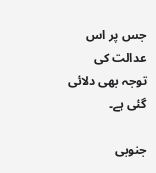جس پر اس عدالت کی توجہ بھی دلائی گئی ہے۔

جنوبی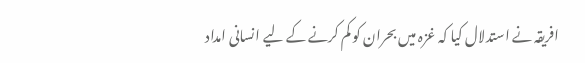افریقہ نے استدلال کیا کہ غزہ میں بحران کو کم کرنے کے لیے انسانی امداد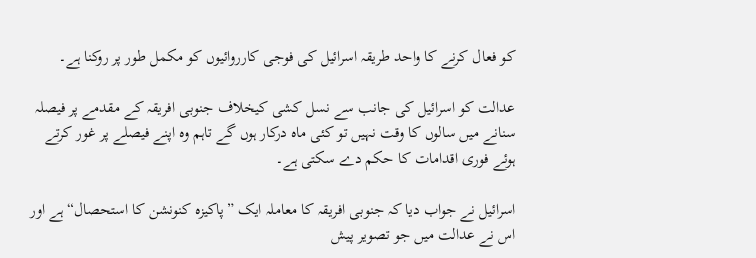کو فعال کرنے کا واحد طریقہ اسرائیل کی فوجی کارروائیوں کو مکمل طور پر روکنا ہے۔

عدالت کو اسرائیل کی جانب سے نسل کشی کیخلاف جنوبی افریقہ کے مقدمے پر فیصلہ سنانے میں سالوں کا وقت نہیں تو کئی ماہ درکار ہوں گے تاہم وہ اپنے فیصلے پر غور کرتے ہوئے فوری اقدامات کا حکم دے سکتی ہے۔

اسرائیل نے جواب دیا کہ جنوبی افریقہ کا معاملہ ایک ”پاکیزہ کنونشن کا استحصال“ ہے اور اس نے عدالت میں جو تصویر پیش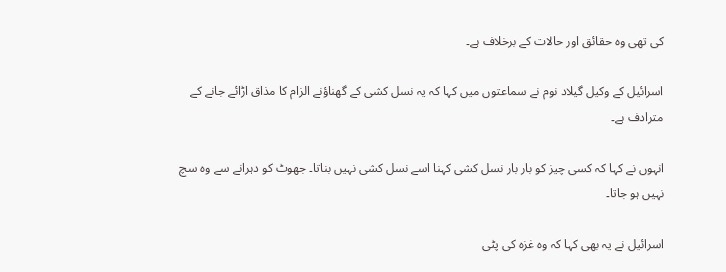کی تھی وہ حقائق اور حالات کے برخلاف ہے۔

اسرائیل کے وکیل گیلاد نوم نے سماعتوں میں کہا کہ یہ نسل کشی کے گھناؤنے الزام کا مذاق اڑائے جانے کے مترادف ہے۔

انہوں نے کہا کہ کسی چیز کو بار بار نسل کشی کہنا اسے نسل کشی نہیں بناتا۔ جھوٹ کو دہرانے سے وہ سچ نہیں ہو جاتا۔

اسرائیل نے یہ بھی کہا کہ وہ غزہ کی پٹی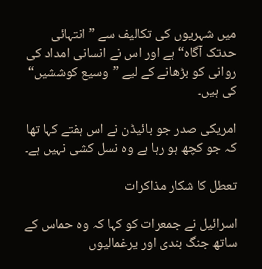میں شہریوں کی تکالیف سے ”انتہائی حدتک آگاہ“ ہے اور اس نے انسانی امداد کی روانی کو بڑھانے کے لیے ”وسیع کوششیں“ کی ہیں۔

امریکی صدر جو بائیڈن نے اس ہفتے کہا تھا کہ جو کچھ ہو رہا ہے وہ نسل کشی نہیں ہے۔

تعطل کا شکار مذاکرات

اسرائیل نے جمعرات کو کہا کہ وہ حماس کے ساتھ جنگ بندی اور یرغمالیوں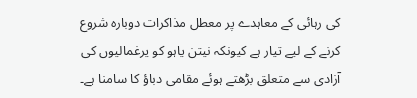کی رہائی کے معاہدے پر معطل مذاکرات دوبارہ شروع کرنے کے لیے تیار ہے کیونکہ نیتن یاہو کو یرغمالیوں کی آزادی سے متعلق بڑھتے ہوئے مقامی دباؤ کا سامنا ہے۔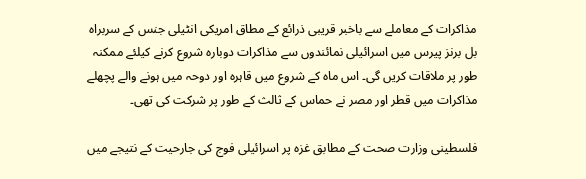مذاکرات کے معاملے سے باخبر قریبی ذرائع کے مطاق امریکی انٹیلی جنس کے سربراہ بل برنز پیرس میں اسرائیلی نمائندوں سے مذاکرات دوبارہ شروع کرنے کیلئے ممکنہ طور پر ملاقات کریں گی۔ اس ماہ کے شروع میں قاہرہ اور دوحہ میں ہونے والے پچھلے مذاکرات میں قطر اور مصر نے حماس کے ثالث کے طور پر شرکت کی تھی۔

فلسطینی وزارت صحت کے مطابق غزہ پر اسرائیلی فوج کی جارحیت کے نتیجے میں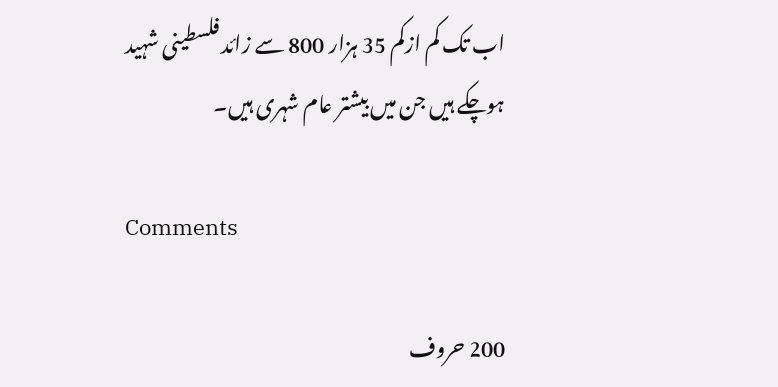اب تک کم ازکم 35 ہزار 800 سے زائد فلسطینی شہید ہوچکے ہیں جن میں بیشتر عام شہری ہیں۔

Comments

200 حروف